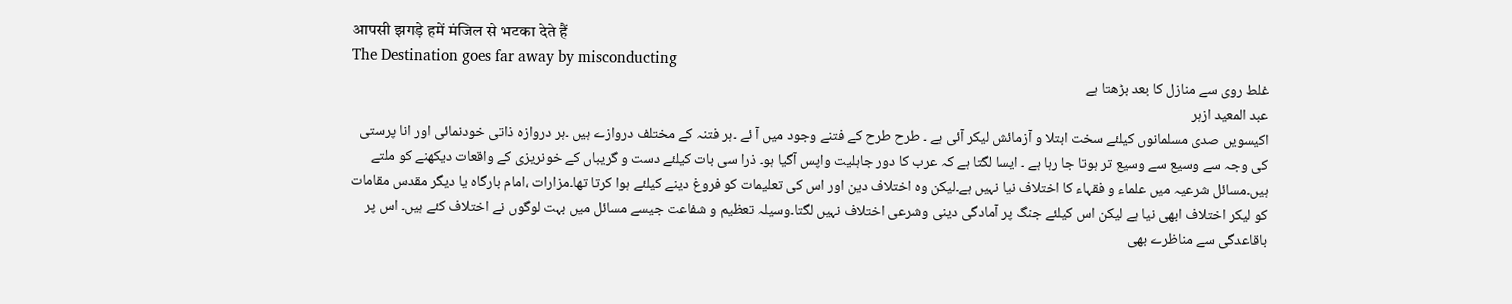आपसी झगड़े हमें मंजिल से भटका देते हैं
The Destination goes far away by misconducting
غلط روی سے منازل کا بعد بڑھتا ہے
عبد المعید ازہر
اکیسویں صدی مسلمانوں کیلئے سخت ابتلا و آزمائش لیکر آئی ہے ۔ طرح طرح کے فتنے وجود میں آ ئے ۔ہر فتنہ کے مختلف دروازے ہیں ۔ہر دروازہ ذاتی خودنمائی اور انا پرستی کی وجہ سے وسیع سے وسیع تر ہوتا جا رہا ہے ۔ ایسا لگتا ہے کہ عرب کا دور جاہلیت واپس آگیا ہو۔ ذرا سی بات کیلئے دست و گریباں کے خونریزی کے واقعات دیکھنے کو ملتے ہیں۔مسائل شرعیہ میں علماء و فقہاء کا اختلاف نیا نہیں ہے۔لیکن وہ اختلاف دین اور اس کی تعلیمات کو فروغ دینے کیلئے ہوا کرتا تھا۔مزارات ،امام بارگاہ یا دیگر مقدس مقامات کو لیکر اختلاف ابھی نیا ہے لیکن اس کیلئے جنگ پر آمادگی دینی وشرعی اختلاف نہیں لگتا۔وسیلہ تعظیم و شفاعت جیسے مسائل میں بہت لوگوں نے اختلاف کئے ہیں۔ اس پر باقاعدگی سے مناظرے بھی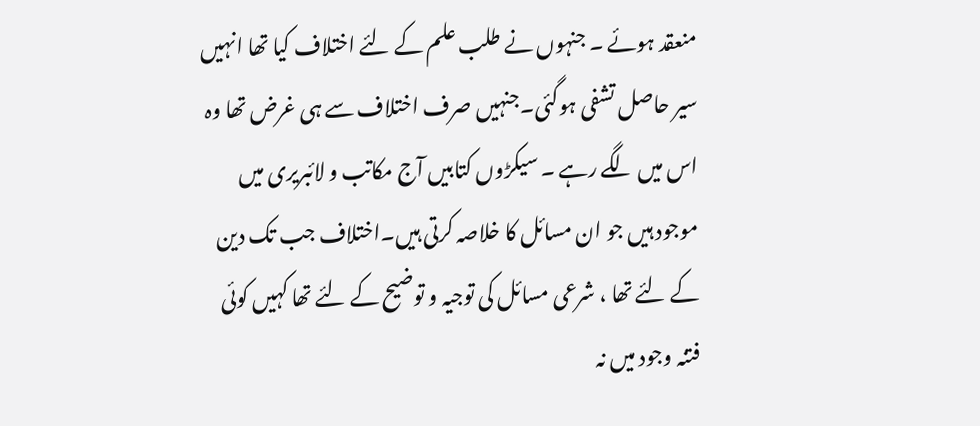منعقد ہوئے ۔ جنہوں نے طلب علم کے لئے اختلاف کیا تھا انہیں سیر حاصل تشفی ہوگئی۔جنہیں صرف اختلاف سے ہی غرض تھا وہ اس میں لگے رہے ۔ سیکڑوں کتابیں آج مکاتب و لائبریری میں موجود ہیں جو ان مسائل کا خلاصہ کرتی ہیں۔اختلاف جب تک دین کے لئے تھا ، شرعی مسائل کی توجیہ و توضیح کے لئے تھا کہیں کوئی فتنہ وجود میں نہ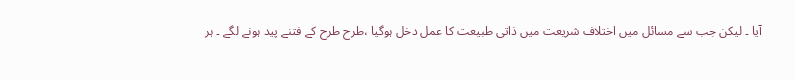آیا ۔ لیکن جب سے مسائل میں اختلاف شریعت میں ذاتی طبیعت کا عمل دخل ہوگیا ،طرح طرح کے فتنے پید ہونے لگے ۔ ہر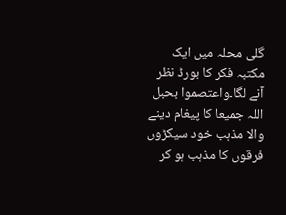گلی محلہ میں ایک مکتبہ فکر کا بورڈ نظر آنے لگا۔واعتصموا بحبل اللہ جمیعا کا پیغام دینے والا مذہب خود سیکڑوں فرقوں کا مذہب ہو کر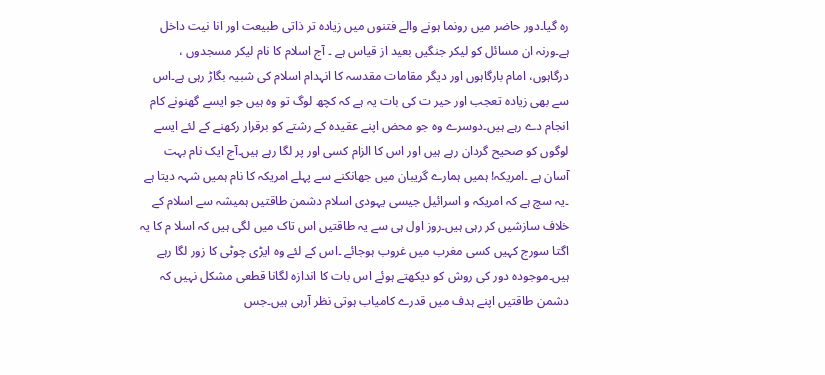رہ گیا۔دور حاضر میں رونما ہونے والے فتنوں میں زیادہ تر ذاتی طبیعت اور انا نیت داخل ہے۔ورنہ ان مسائل کو لیکر جنگیں بعید از قیاس ہے ۔ آج اسلام کا نام لیکر مسجدوں ، درگاہوں، امام بارگاہوں اور دیگر مقامات مقدسہ کا انہدام اسلام کی شبیہ بگاڑ رہی ہے۔اس سے بھی زیادہ تعجب اور حیر ت کی بات یہ ہے کہ کچھ لوگ تو وہ ہیں جو ایسے گھنونے کام انجام دے رہے ہیں۔دوسرے وہ جو محض اپنے عقیدہ کے رشتے کو برقرار رکھنے کے لئے ایسے لوگوں کو صحیح گردان رہے ہیں اور اس کا الزام کسی اور پر لگا رہے ہیں۔آج ایک نام بہت آسان ہے ۔امریکہ! ہمیں ہمارے گریبان میں جھانکنے سے پہلے امریکہ کا نام ہمیں شہہ دیتا ہے ۔یہ سچ ہے کہ امریکہ و اسرائیل جیسی یہودی اسلام دشمن طاقتیں ہمیشہ سے اسلام کے خلاف سازشیں کر رہی ہیں۔روز اول ہی سے یہ طاقتیں اس تاک میں لگی ہیں کہ اسلا م کا یہ اگتا سورج کہیں کسی مغرب میں غروب ہوجائے ۔اس کے لئے وہ ایڑی چوٹی کا زور لگا رہے ہیں۔موجودہ دور کی روش کو دیکھتے ہوئے اس بات کا اندازہ لگانا قطعی مشکل نہیں کہ دشمن طاقتیں اپنے ہدف میں قدرے کامیاب ہوتی نظر آرہی ہیں۔جس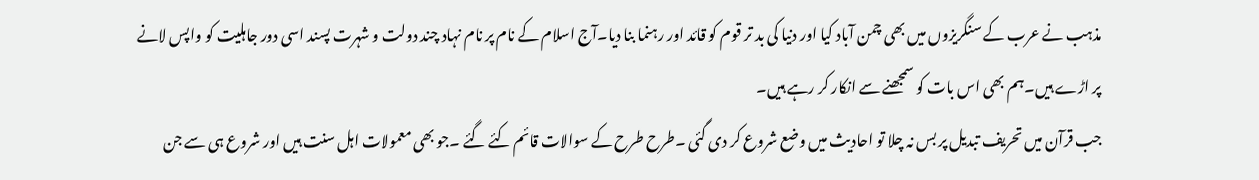مذہب نے عرب کے سنگریزوں میں بھی چمن آباد کیا اور دنیا کی بد تر قوم کو قائد اور رہنما بنا دیا۔آج اسلام کے نام پر نام نہاد چند دولت و شہرت پسند اسی دور جاہلیت کو واپس لانے پر اڑے ہیں۔ہم بھی اس بات کو سمجھنے سے انکار کر رہے ہیں۔
جب قرآن میں تحریف تبدیل پر بس نہ چلا تو احادیث میں وضع شروع کر دی گئی ۔طرح طرح کے سوالات قائم کئے گئے ۔جو بھی معمولات اہل سنت ہیں اور شروع ہی سے جن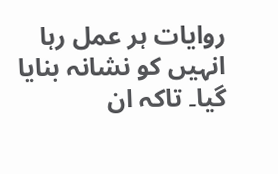روایات ہر عمل رہا انہیں کو نشانہ بنایا گیا۔ تاکہ ان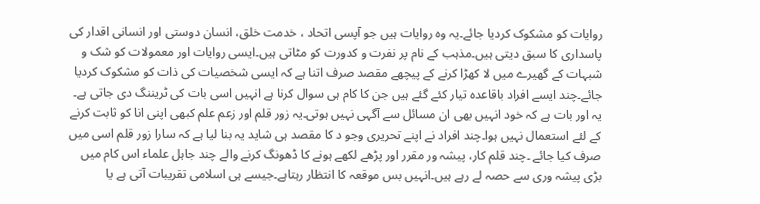روایات کو مشکوک کردیا جائے۔یہ وہ روایات ہیں جو آپسی اتحاد ، خدمت خلق، انسان دوستی اور انسانی اقدار کی پاسداری کا سبق دیتی ہیں۔مذہب کے نام پر نفرت و کدورت کو مٹاتی ہیں۔ایسی روایات اور معمولات کو شک و شبہات کے گھیرے میں لا کھڑا کرنے کے پیچھے مقصد صرف اتنا ہے کہ ایسی شخصیات کی ذات کو مشکوک کردیا جائے۔چند ایسے افراد باقاعدہ تیار کئے گئے ہیں جن کا کام ہی سوال کرنا ہے انہیں اسی بات کی ٹریننگ دی جاتی ہے۔ یہ اور بات ہے کہ خود انہیں بھی ان مسائل سے آگہی نہیں ہوتی۔یہ زور قلم اور زعم علم کبھی اپنی انا کو ثابت کرنے کے لئے استعمال نہیں ہوا۔چند افراد نے اپنے تحریری وجو د کا مقصد ہی شاید یہ بنا لیا ہے کہ سارا زور قلم اسی میں صرف کیا جائے ۔چند قلم کار، پیشہ ور مقرر اور پڑھے لکھے ہونے کا ڈھونگ کرنے والے چند جاہل علماء اس کام میں بڑی پیشہ وری سے حصہ لے رہے ہیں۔انہیں بس موقعہ کا انتظار رہتاہے۔جیسے ہی اسلامی تقریبات آتی ہے یا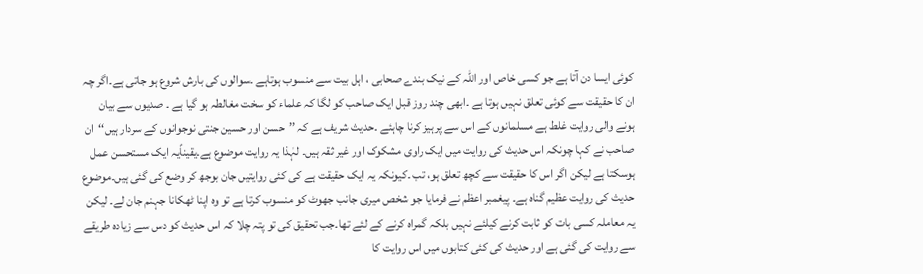کوئی ایسا دن آتا ہے جو کسی خاص اور اللہ کے نیک بندے صحابی ، اہل بیت سے منسوب ہوتاہے ۔سوالوں کی بارش شروع ہو جاتی ہے۔اگر چہ ان کا حقیقت سے کوئی تعلق نہیں ہوتا ہے ۔ابھی چند روز قبل ایک صاحب کو لگا کہ علماء کو سخت مغالطہ ہو گیا ہے ۔ صدیوں سے بیان ہونے والی روایت غلط ہے مسلمانوں کے اس سے پرہیز کرنا چاہئے ۔حدیث شریف ہے کہ ’’حسن اور حسین جنتی نوجوانوں کے سردار ہیں‘‘ان صاحب نے کہا چونکہ اس حدیث کی روایت میں ایک راوی مشکوک اور غیر ثقہ ہیں۔ لہٰذا یہ روایت موضوع ہے۔یقیناًیہ ایک مستحسن عمل ہوسکتا ہے لیکن اگر اس کا حقیقت سے کچھ تعلق ہو، تب ۔کیونکہ یہ ایک حقیقت ہے کی کئی روایتیں جان بوجھ کر وضع کی گئی ہیں۔موضوع حدیث کی روایت عظیم گناہ ہے۔ پیغمبر اعظم نے فرمایا جو شخص میری جانب جھوٹ کو منسوب کرتا ہے تو وہ اپنا ٹھکانا جہنم جان لے۔ لیکن یہ معاملہ کسی بات کو ثابت کرنے کیلئے نہیں بلکہ گمراہ کرنے کے لئے تھا۔جب تحقیق کی تو پتہ چلا کہ اس حدیث کو دس سے زیادہ طریقے سے روایت کی گئی ہے اور حدیث کی کئی کتابوں میں اس روایت کا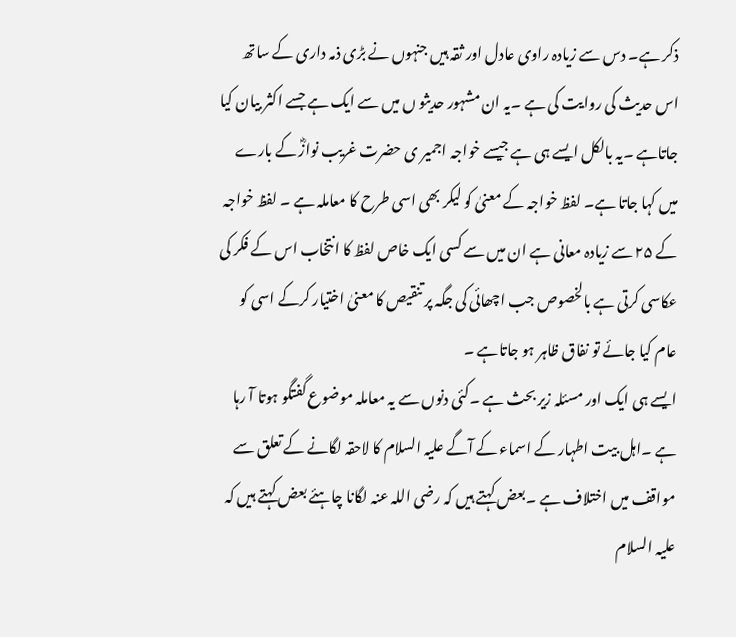ذکر ہے۔ دس سے زیادہ راوی عادل اور ثقہ ہیں جنہوں نے بڑی ذمہ داری کے ساتھ اس حدیث کی روایت کی ہے ۔یہ ان مشہور حدیثو ں میں سے ایک ہے جسے اکثر بیان کیا جاتاہے ۔یہ بالکل ایسے ہی ہے جیسے خواجہ اجمیر ی حضرت غریب نوازؓ کے بارے میں کہا جاتا ہے۔ لفظ خواجہ کے معنیٰ کو لیکر بھی اسی طرح کا معاملہ ہے ۔ لفظ خواجہ
کے ۲۵ سے زیادہ معانی ہے ان میں سے کسی ایک خاص لفظ کا انتخاب اس کے فکر کی عکاسی کرتی ہے بالخصوص جب اچھائی کی جگہ پر تنقیص کا معنیٰ اختیار کرکے اسی کو عام کیا جائے تو نفاق ظاہر ہو جاتاہے ۔
ایسے ہی ایک اور مسئلہ زیر بحث ہے ۔کئی دنوں سے یہ معاملہ موضوع گفتگو ہوتا آ رہا ہے ۔اہل بیت اطہار کے اسماء کے آگے علیہ السلام کا لاحقہ لگانے کے تعلق سے مواقف میں اختلاف ہے ۔بعض کہتے ہیں کہ رضی اللہ عنہ لگانا چاہئے بعض کہتے ہیں کہ علیہ السلام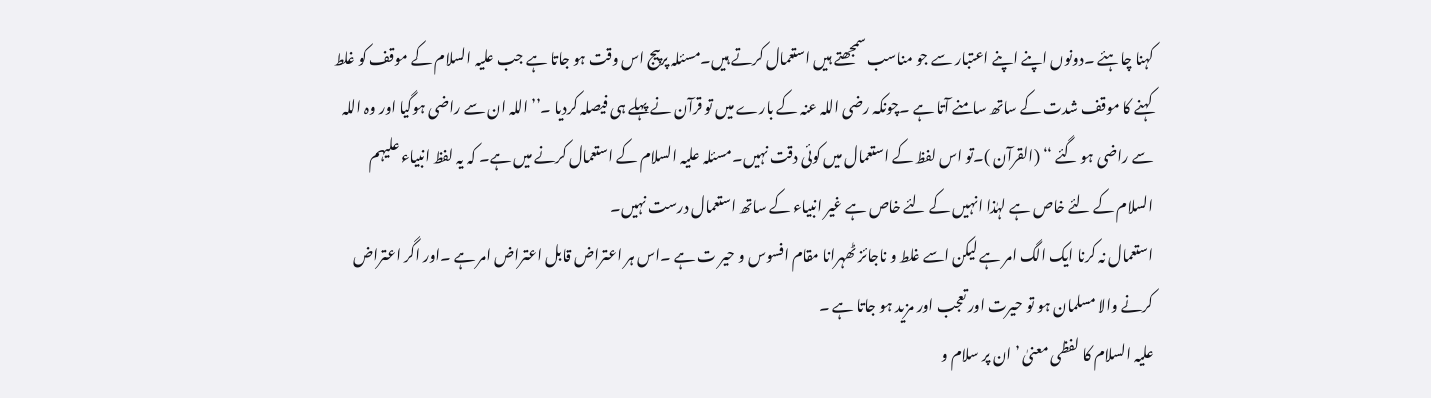کہنا چاہئے ۔دونوں اپنے اپنے اعتبار سے جو مناسب سمجھتے ہیں استعمال کرتے ہیں۔مسئلہ پرپیج اس وقت ہو جاتا ہے جب علیہ السلام کے موقف کو غلط کہنے کا موقف شدت کے ساتھ سامنے آتا ہے ۔چونکہ رضی اللہ عنہ کے بارے میں تو قرآن نے پہلے ہی فیصلہ کردیا ۔’’اللہ ان سے راضی ہوگیا اور وہ اللہ سے راضی ہو گئے ‘‘ (القرآن )۔تو اس لفظ کے استعمال میں کوئی دقت نہیں۔مسئلہ علیہ السلام کے استعمال کرنے میں ہے۔ کہ یہ لفظ انبیاء علیہم السلام کے لئے خاص ہے لہٰذا انہیں کے لئے خاص ہے غیر انبیاء کے ساتھ استعمال درست نہیں۔
استعمال نہ کرنا ایک الگ امر ہے لیکن اسے غلط و ناجائز ٹھہرانا مقام افسوس و حیر ت ہے ۔اس ہر اعتراض قابل اعتراض امر ہے ۔اور اگر اعتراض کرنے والا مسلمان ہو تو حیرت اور تعجب اور مزید ہو جاتا ہے ۔
علیہ السلام کا لفظی معنیٰ ’ ان پر سلام و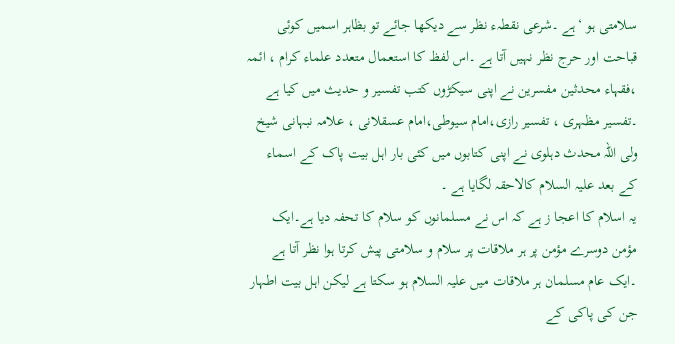سلامتی ہو ‘ہے ۔شرعی نقطہء نظر سے دیکھا جائے تو بظاہر اسمیں کوئی قباحت اور حرج نظر نہیں آتا ہے ۔اس لفظ کا استعمال متعدد علماء کرام ، ائمہ ،فقہاء محدثین مفسرین نے اپنی سیکڑوں کتب تفسیر و حدیث میں کیا ہے ۔تفسیر مظہری ، تفسیر رازی،امام سیوطی،امام عسقلانی ، علامہ نبہانی شیخ ولی اللہ محدث دہلوی نے اپنی کتابوں میں کئی بار اہل بیت پاک کے اسماء کے بعد علیہ السلام کالاحقہ لگایا ہے ۔
یہ اسلام کا اعجا ز ہے کہ اس نے مسلمانوں کو سلام کا تحفہ دیا ہے۔ایک مؤمن دوسرے مؤمن پر ہر ملاقات پر سلام و سلامتی پیش کرتا ہوا نظر آتا ہے ۔ایک عام مسلمان ہر ملاقات میں علیہ السلام ہو سکتا ہے لیکن اہل بیت اطہار جن کی پاکی کے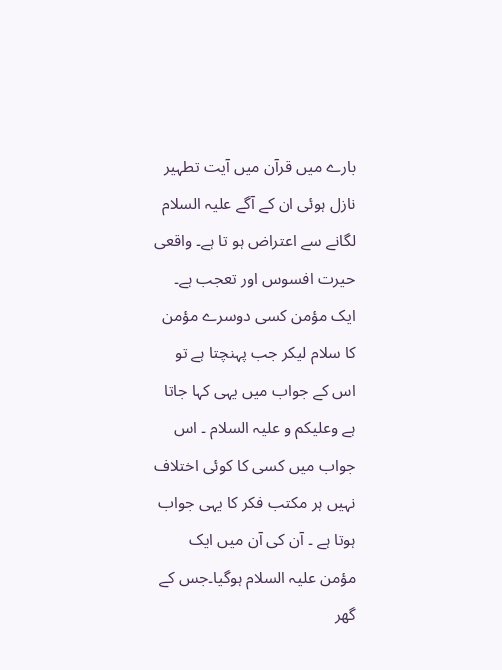بارے میں قرآن میں آیت تطہیر نازل ہوئی ان کے آگے علیہ السلام لگانے سے اعتراض ہو تا ہے۔ واقعی حیرت افسوس اور تعجب ہے۔
ایک مؤمن کسی دوسرے مؤمن کا سلام لیکر جب پہنچتا ہے تو اس کے جواب میں یہی کہا جاتا ہے وعلیکم و علیہ السلام ۔ اس جواب میں کسی کا کوئی اختلاف نہیں ہر مکتب فکر کا یہی جواب ہوتا ہے ۔ آن کی آن میں ایک مؤمن علیہ السلام ہوگیا۔جس کے گھر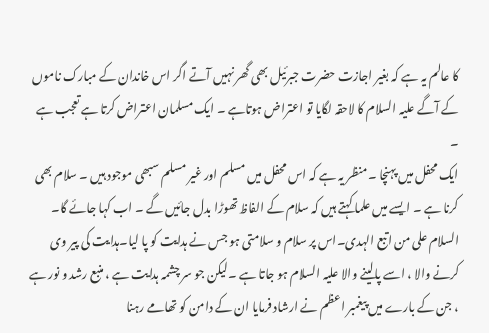کا عالم یہ ہے کہ بغیر اجازت حضرت جبرئیل بھی گھر نہیں آتے اگر اس خاندان کے مبارک ناموں کے آگے علیہ السلام کا لاحقہ لگایا تو اعتراض ہوتاہے ۔ ایک مسلمان اعتراض کرتا ہے تعجب ہے ۔
ایک محفل میں پہنچا ۔منظر یہ ہے کہ اس محفل میں مسلم اور غیر مسلم سبھی موجود ہیں ۔ سلام بھی کرنا ہے ۔ ایسے میں علما کہتے ہیں کہ سلام کے الفاظ تھوڑا بدل جائیں گے ۔ اب کہا جائے گا۔ السلام علی من اتبع الہدی۔اس پر سلام و سلامتی ہو جس نے ہدایت کو پا لیا۔ہدایت کی پیر وی کرنے والا ، اسے پالینے والا علیہ السلام ہو جاتا ہے ۔لیکن جو سر چشمہ ہدایت ہے ، منبع رشد و نور ہے ، جن کے بارے میں پیغمبر اعظم نے ارشاد فرمایا ان کے دامن کو تھامے رہنا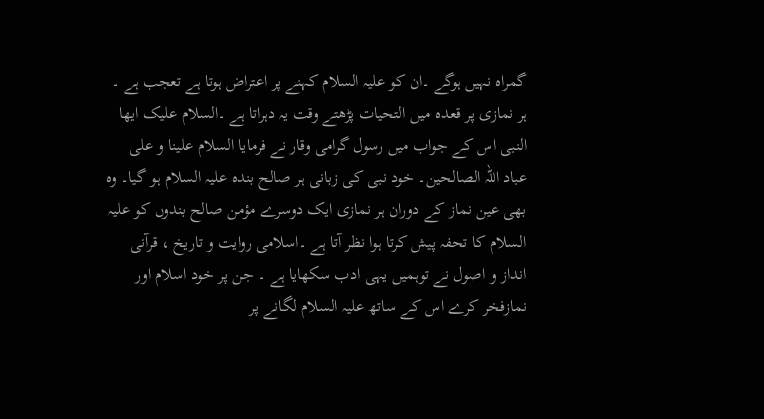گمراہ نہیں ہوگے ۔ان کو علیہ السلام کہنے پر اعتراض ہوتا ہے تعجب ہے ۔
ہر نمازی پر قعدہ میں التحیات پڑھتے وقت یہ دہراتا ہے ۔السلام علیک ایھا النبی اس کے جواب میں رسول گرامی وقار نے فرمایا السلام علینا و علی عباد اللہ الصالحین۔ خود نبی کی زبانی ہر صالح بندہ علیہ السلام ہو گیا۔ وہ بھی عین نماز کے دوران ہر نمازی ایک دوسرے مؤمن صالح بندوں کو علیہ السلام کا تحفہ پیش کرتا ہوا نظر آتا ہے ۔اسلامی روایت و تاریخ ، قرآنی انداز و اصول نے توہمیں یہی ادب سکھایا ہے ۔ جن پر خود اسلام اور نمازفخر کرے اس کے ساتھ علیہ السلام لگانے پر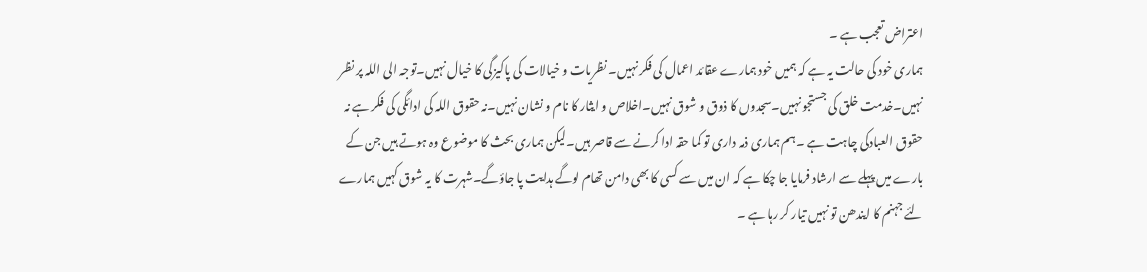اعتراض تعجب ہے ۔
ہماری خود کی حالت یہ ہے کہ ہمیں خود ہمارے عقائد اعمال کی فکر نہیں۔ نظریات و خیالات کی پاکیزگی کا خیال نہیں۔توجہ الی اللہ پر نظر نہیں۔خدمت خلق کی جستجو نہیں۔سجدوں کا ذوق و شوق نہیں۔اخلاص و ایثار کا نام و نشان نہیں۔نہ حقوق اللہ کی ادائگی کی فکر ہے نہ حقوق العبادکی چاہت ہے ۔ہم ہماری ذمہ داری تو کما حقہ ادا کرنے سے قاصر ہیں۔لیکن ہماری بحث کا موضوع وہ ہوتے ہیں جن کے بارے میں پہلے سے ارشاد فرمایا جا چکا ہے کہ ان میں سے کسی کا بھی دامن تھام لوگے ہدایت پا جاؤگے۔شہرت کا یہ شوق کہیں ہمارے لئے جہنم کا ایندھن تو نہیں تیار کر رہا ہے ۔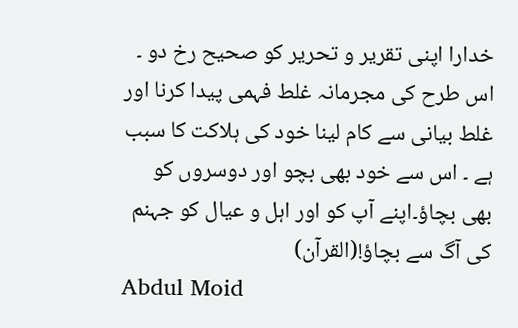خدارا اپنی تقریر و تحریر کو صحیح رخ دو ۔ اس طرح کی مجرمانہ غلط فہمی پیدا کرنا اور غلط بیانی سے کام لینا خود کی ہلاکت کا سبب ہے ۔ اس سے خود بھی بچو اور دوسروں کو بھی بچاؤ۔اپنے آپ کو اور اہل و عیال کو جہنم کی آگ سے بچاؤ!(القرآن)
Abdul Moid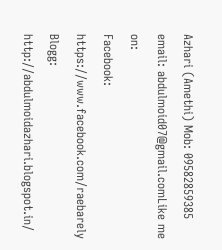Azhari (Amethi) Mob: 09582859385 email: abdulmoid07@gmail.comLike me on:
Facebook: https://www.facebook.com/raebarely
Blogg: http://abdulmoidazhari.blogspot.in/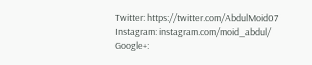Twitter: https://twitter.com/AbdulMoid07
Instagram: instagram.com/moid_abdul/
Google+: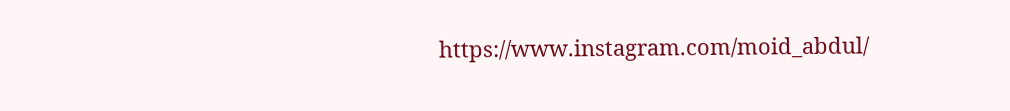https://www.instagram.com/moid_abdul/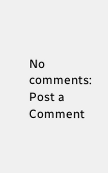No comments:
Post a Comment